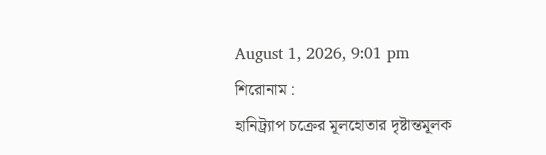August 1, 2026, 9:01 pm
শিরোনাম :
হানিট্র্যাপ চক্রের মূলহোতার দৃষ্টান্তমূলক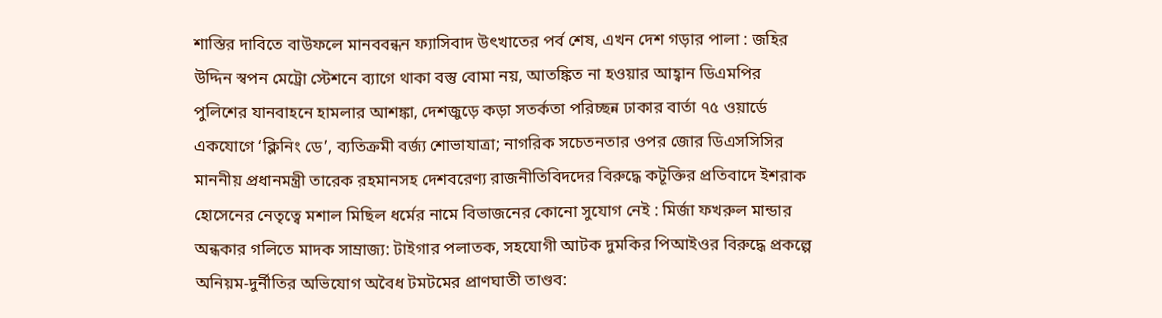শাস্তির দাবিতে বাউফলে মানববন্ধন ফ্যাসিবাদ উৎখাতের পর্ব শেষ, এখন দেশ গড়ার পালা : জহির উদ্দিন স্বপন মেট্রো স্টেশনে ব্যাগে থাকা বস্তু বোমা নয়, আতঙ্কিত না হওয়ার আহ্বান ডিএমপির পুলিশের যানবাহনে হামলার আশঙ্কা, দেশজুড়ে কড়া সতর্কতা পরিচ্ছন্ন ঢাকার বার্তা ৭৫ ওয়ার্ডে একযোগে ‘ক্লিনিং ডে’, ব্যতিক্রমী বর্জ্য শোভাযাত্রা; নাগরিক সচেতনতার ওপর জোর ডিএসসিসির মাননীয় প্রধানমন্ত্রী তারেক রহমানসহ দেশবরেণ্য রাজনীতিবিদদের বিরুদ্ধে কটূক্তির প্রতিবাদে ইশরাক হোসেনের নেতৃত্বে মশাল মিছিল ধর্মের নামে বিভাজনের কোনো সুযোগ নেই : মির্জা ফখরুল মান্ডার অন্ধকার গলিতে মাদক সাম্রাজ্য: টাইগার পলাতক, সহযোগী আটক দুমকির পিআইওর বিরুদ্ধে প্রকল্পে অনিয়ম-দুর্নীতির অভিযোগ অবৈধ টমটমের প্রাণঘাতী তাণ্ডব: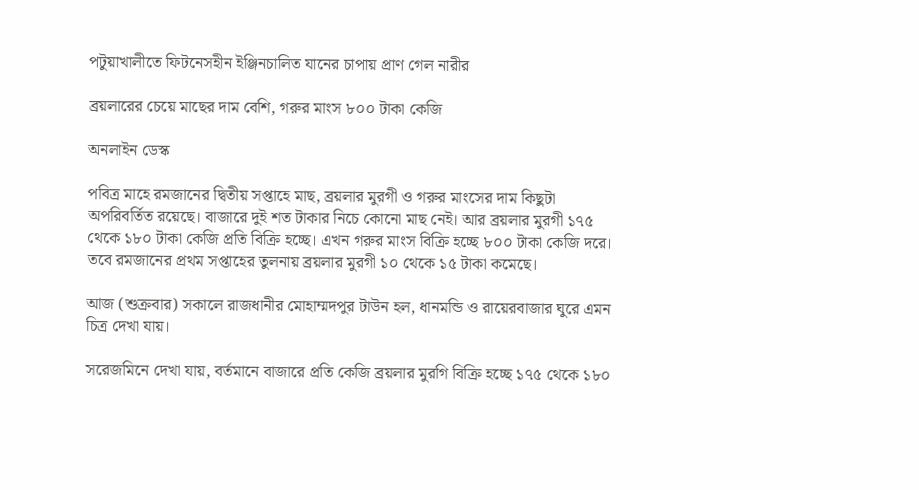পটুয়াখালীতে ফিটনেসহীন ইঞ্জিনচালিত যানের চাপায় প্রাণ গেল নারীর

ব্রয়লারের চেয়ে মাছের দাম বেশি, গরুর মাংস ৮০০ টাকা কেজি

অনলাইন ডেস্ক

পবিত্র মাহে রমজানের দ্বিতীয় সপ্তাহে মাছ, ব্রয়লার মুরগী ও গরুর মাংসের দাম কিছুটা অপরিবর্তিত রয়েছে। বাজারে দুই শত টাকার নিচে কোনো মাছ নেই। আর ব্রয়লার মুরগী ১৭৫ থেকে ১৮০ টাকা কেজি প্রতি বিক্রি হচ্ছে। এখন গরুর মাংস বিক্রি হচ্ছে ৮০০ টাকা কেজি দরে। তবে রমজানের প্রথম সপ্তাহের তুলনায় ব্রয়লার মুরগী ১০ থেকে ১৫ টাকা কমেছে।

আজ (শুক্রবার) সকালে রাজধানীর মোহাম্মদপুর টাউন হল, ধানমন্ডি ও রায়েরবাজার ঘুরে এমন চিত্র দেখা যায়।

সরেজমিনে দেখা যায়, বর্তমানে বাজারে প্রতি কেজি ব্রয়লার মুরগি বিক্রি হচ্ছে ১৭৫ থেকে ১৮০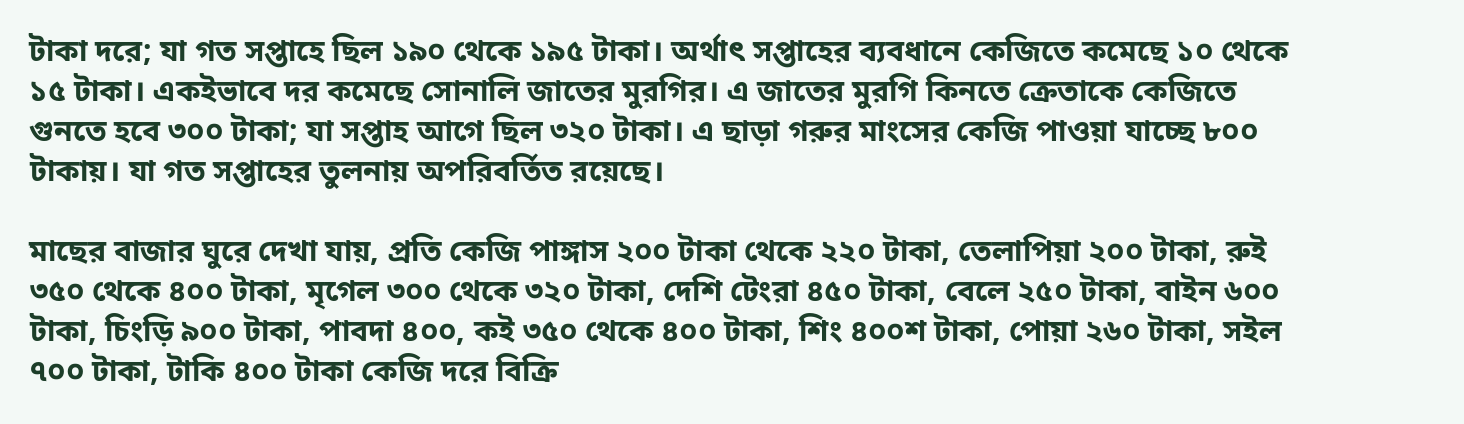টাকা দরে; যা গত সপ্তাহে ছিল ১৯০ থেকে ১৯৫ টাকা। অর্থাৎ সপ্তাহের ব্যবধানে কেজিতে কমেছে ১০ থেকে ১৫ টাকা। একইভাবে দর কমেছে সোনালি জাতের মুরগির। এ জাতের মুরগি কিনতে ক্রেতাকে কেজিতে গুনতে হবে ৩০০ টাকা; যা সপ্তাহ আগে ছিল ৩২০ টাকা। এ ছাড়া গরুর মাংসের কেজি পাওয়া যাচ্ছে ৮০০ টাকায়। যা গত সপ্তাহের তুলনায় অপরিবর্তিত রয়েছে।

মাছের বাজার ঘুরে দেখা যায়, প্রতি কেজি পাঙ্গাস ২০০ টাকা থেকে ২২০ টাকা, তেলাপিয়া ২০০ টাকা, রুই ৩৫০ থেকে ৪০০ টাকা, মৃগেল ৩০০ থেকে ৩২০ টাকা, দেশি টেংরা ৪৫০ টাকা, বেলে ২৫০ টাকা, বাইন ৬০০ টাকা, চিংড়ি ৯০০ টাকা, পাবদা ৪০০, কই ৩৫০ থেকে ৪০০ টাকা, শিং ৪০০শ টাকা, পোয়া ২৬০ টাকা, সইল ৭০০ টাকা, টাকি ৪০০ টাকা কেজি দরে বিক্রি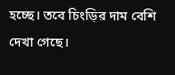হচ্ছে। তবে চিংড়ির দাম বেশি দেখা গেছে।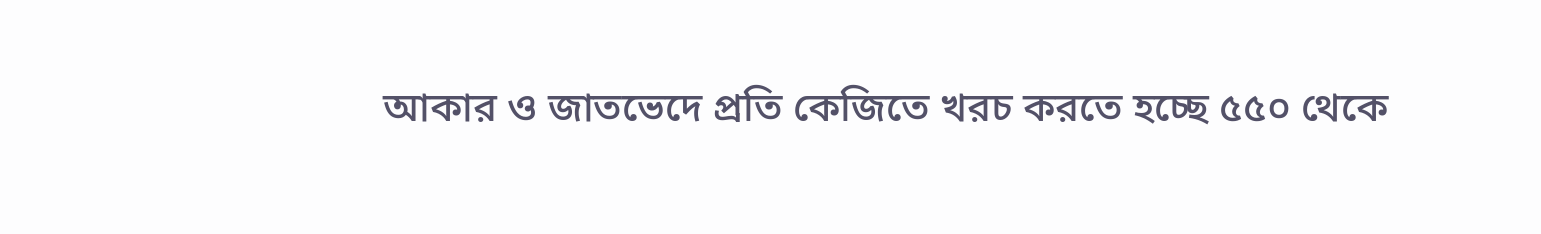আকার ও জাতভেদে প্রতি কেজিতে খরচ করতে হচ্ছে ৫৫০ থেকে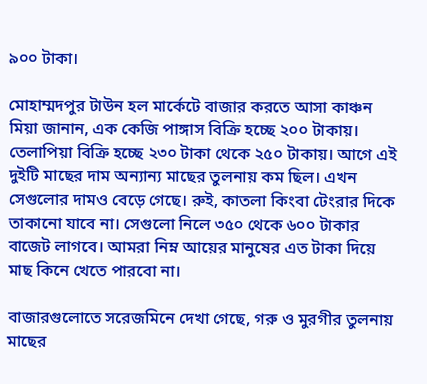৯০০ টাকা।

মোহাম্মদপুর টাউন হল মার্কেটে বাজার করতে আসা কাঞ্চন মিয়া জানান, এক কেজি পাঙ্গাস বিক্রি হচ্ছে ২০০ টাকায়। তেলাপিয়া বিক্রি হচ্ছে ২৩০ টাকা থেকে ২৫০ টাকায়। আগে এই দুইটি মাছের দাম অন্যান্য মাছের তুলনায় কম ছিল। এখন সেগুলোর দামও বেড়ে গেছে। রুই, কাতলা কিংবা টেংরার দিকে তাকানো যাবে না। সেগুলো নিলে ৩৫০ থেকে ৬০০ টাকার বাজেট লাগবে। আমরা নিম্ন আয়ের মানুষের এত টাকা দিয়ে মাছ কিনে খেতে পারবো না।

বাজারগুলোতে সরেজমিনে দেখা গেছে, গরু ও মুরগীর তুলনায় মাছের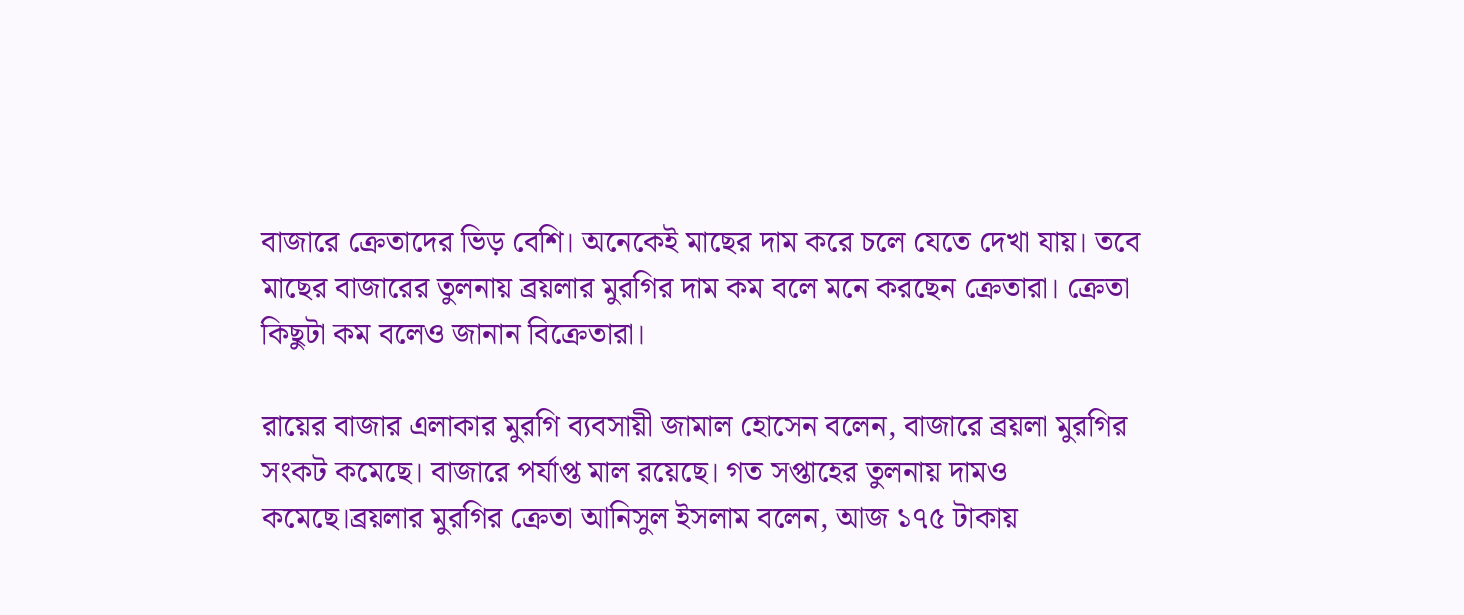বাজারে ক্রেতাদের ভিড় বেশি। অনেকেই মাছের দাম করে চলে যেতে দেখা যায়। তবে মাছের বাজারের তুলনায় ব্রয়লার মুরগির দাম কম বলে মনে করছেন ক্রেতারা। ক্রেতা কিছুটা কম বলেও জানান বিক্রেতারা।

রায়ের বাজার এলাকার মুরগি ব্যবসায়ী জামাল হোসেন বলেন, বাজারে ব্রয়লা মুরগির সংকট কমেছে। বাজারে পর্যাপ্ত মাল রয়েছে। গত সপ্তাহের তুলনায় দামও কমেছে।ব্রয়লার মুরগির ক্রেতা আনিসুল ইসলাম বলেন, আজ ১৭৫ টাকায়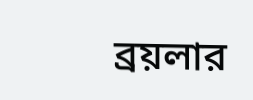ব্রয়লার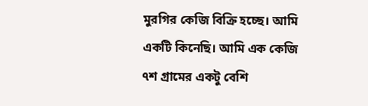মুরগির কেজি বিক্রি হচ্ছে। আমি একটি কিনেছি। আমি এক কেজি ৭শ গ্রামের একটু বেশি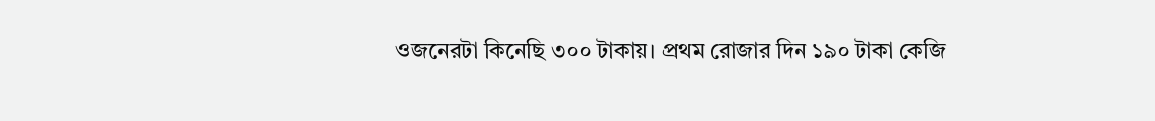ওজনেরটা কিনেছি ৩০০ টাকায়। প্রথম রোজার দিন ১৯০ টাকা কেজি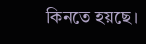কিনতে হয়ছে।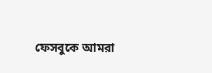ফেসবুকে আমরা